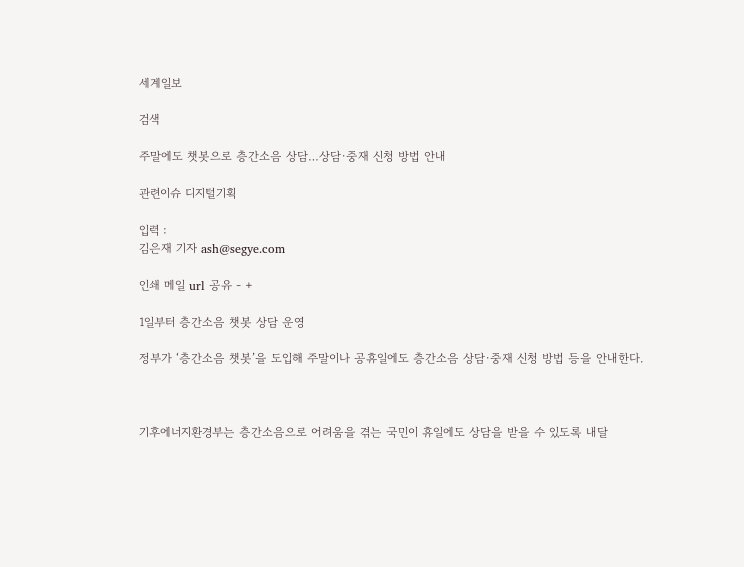세계일보

검색

주말에도 챗봇으로 층간소음 상담…상담·중재 신청 방법 안내

관련이슈 디지털기획

입력 :
김은재 기자 ash@segye.com

인쇄 메일 url 공유 - +

1일부터 층간소음 챗봇 상담 운영

정부가 ‘층간소음 챗봇’을 도입해 주말이나 공휴일에도 층간소음 상담·중재 신청 방법 등을 안내한다.



기후에너지환경부는 층간소음으로 어려움을 겪는 국민이 휴일에도 상담을 받을 수 있도록 내달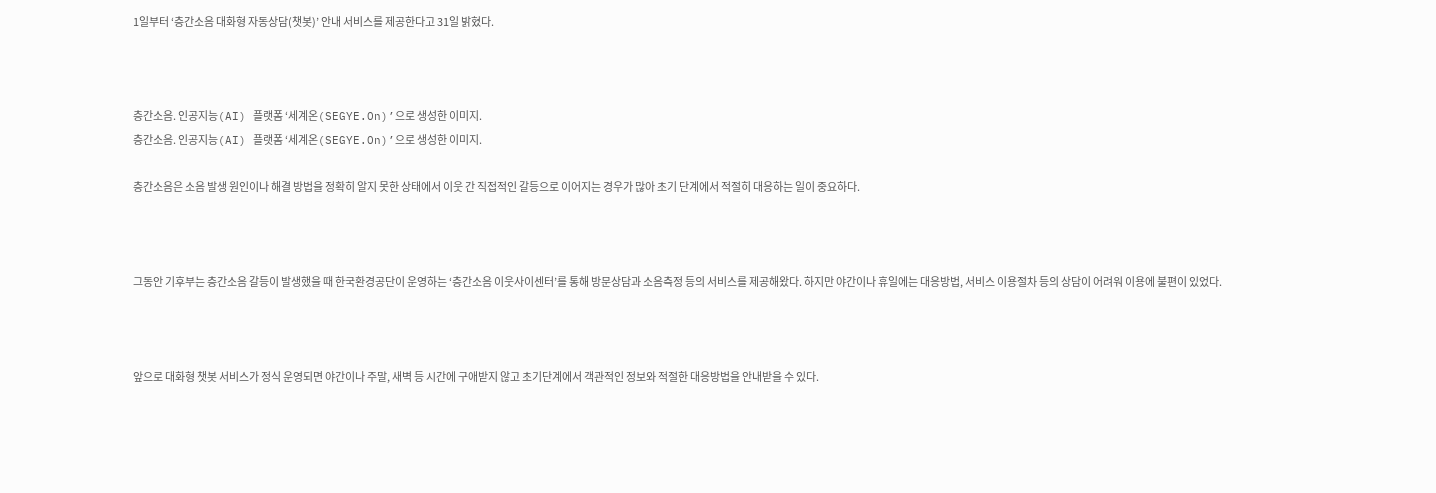1일부터 ‘층간소음 대화형 자동상담(챗봇)’ 안내 서비스를 제공한다고 31일 밝혔다.



층간소음. 인공지능(AI) 플랫폼 ‘세계온(SEGYE.On)’으로 생성한 이미지.
층간소음. 인공지능(AI) 플랫폼 ‘세계온(SEGYE.On)’으로 생성한 이미지.

층간소음은 소음 발생 원인이나 해결 방법을 정확히 알지 못한 상태에서 이웃 간 직접적인 갈등으로 이어지는 경우가 많아 초기 단계에서 적절히 대응하는 일이 중요하다.



그동안 기후부는 층간소음 갈등이 발생했을 때 한국환경공단이 운영하는 ‘층간소음 이웃사이센터’를 통해 방문상담과 소음측정 등의 서비스를 제공해왔다. 하지만 야간이나 휴일에는 대응방법, 서비스 이용절차 등의 상담이 어려워 이용에 불편이 있었다.



앞으로 대화형 챗봇 서비스가 정식 운영되면 야간이나 주말, 새벽 등 시간에 구애받지 않고 초기단계에서 객관적인 정보와 적절한 대응방법을 안내받을 수 있다.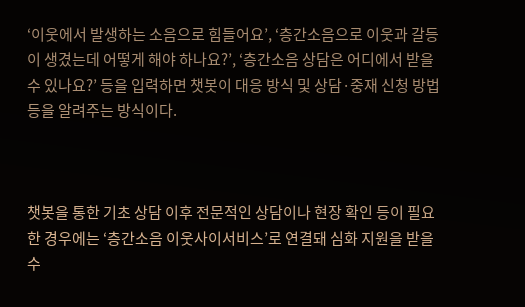‘이웃에서 발생하는 소음으로 힘들어요’, ‘층간소음으로 이웃과 갈등이 생겼는데 어떻게 해야 하나요?’, ‘층간소음 상담은 어디에서 받을 수 있나요?’ 등을 입력하면 챗봇이 대응 방식 및 상담·중재 신청 방법 등을 알려주는 방식이다.



챗봇을 통한 기초 상담 이후 전문적인 상담이나 현장 확인 등이 필요한 경우에는 ‘층간소음 이웃사이서비스’로 연결돼 심화 지원을 받을 수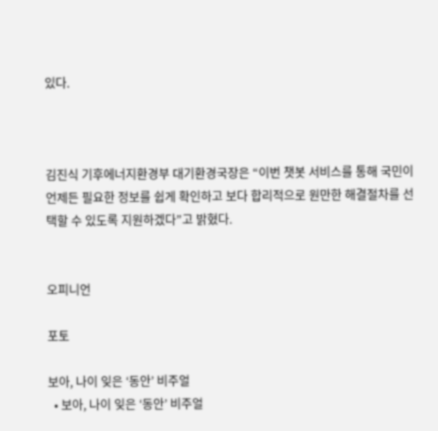있다.



김진식 기후에너지환경부 대기환경국장은 “이번 챗봇 서비스를 통해 국민이 언제든 필요한 정보를 쉽게 확인하고 보다 합리적으로 원만한 해결절차를 선택할 수 있도록 지원하겠다”고 밝혔다.


오피니언

포토

보아, 나이 잊은 ‘동안’ 비주얼
  • 보아, 나이 잊은 ‘동안’ 비주얼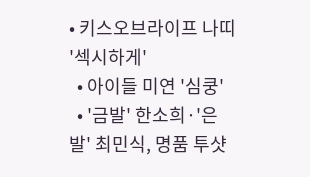• 키스오브라이프 나띠 '섹시하게'
  • 아이들 미연 '심쿵'
  • '금발' 한소희·'은발' 최민식, 명품 투샷